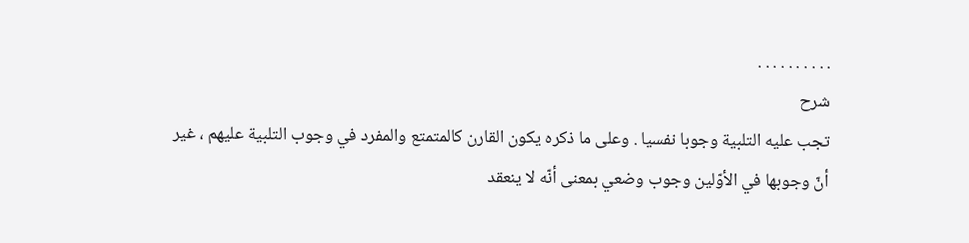. . . . . . . . . .
شرح
تجب عليه التلبية وجوبا نفسيا . وعلى ما ذكره يكون القارن كالمتمتع والمفرد في وجوب التلبية عليهم ، غير أنّ وجوبها في الأوّلين وجوب وضعي بمعنى أنّه لا ينعقد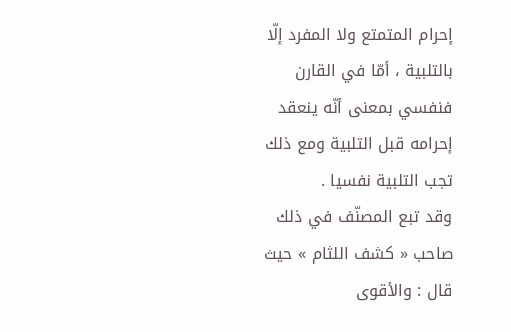إحرام المتمتع ولا المفرد إلّا بالتلبية ، أمّا في القارن فنفسي بمعنى أنّه ينعقد إحرامه قبل التلبية ومع ذلك تجب التلبية نفسيا .
وقد تبع المصنّف في ذلك صاحب « كشف اللثام » حيث قال : والأقوى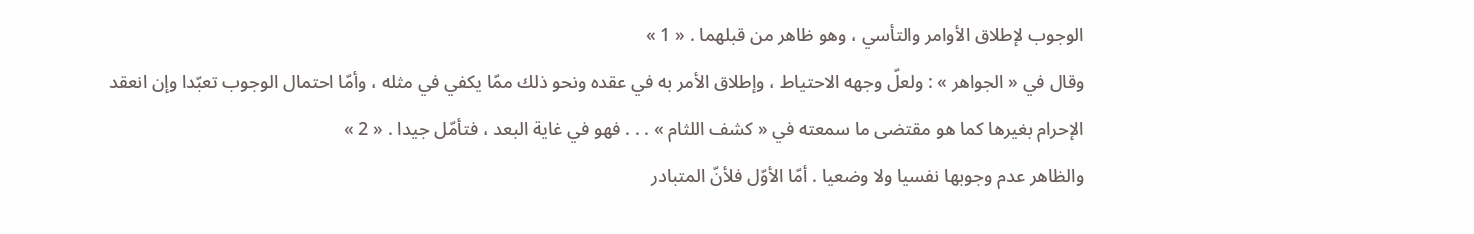الوجوب لإطلاق الأوامر والتأسي ، وهو ظاهر من قبلهما . « 1 »
وقال في « الجواهر » : ولعلّ وجهه الاحتياط ، وإطلاق الأمر به في عقده ونحو ذلك ممّا يكفي في مثله ، وأمّا احتمال الوجوب تعبّدا وإن انعقد الإحرام بغيرها كما هو مقتضى ما سمعته في « كشف اللثام » . . . فهو في غاية البعد ، فتأمّل جيدا . « 2 »
والظاهر عدم وجوبها نفسيا ولا وضعيا . أمّا الأوّل فلأنّ المتبادر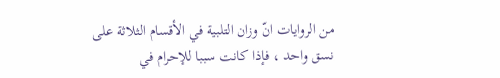من الروايات انّ وزان التلبية في الأقسام الثلاثة على نسق واحد ، فإذا كانت سببا للإحرام في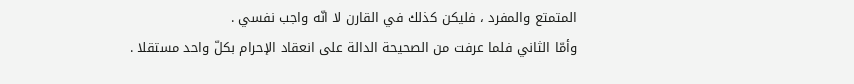المتمتع والمفرد ، فليكن كذلك في القارن لا انّه واجب نفسي .
وأمّا الثاني فلما عرفت من الصحيحة الدالة على انعقاد الإحرام بكلّ واحد مستقلا .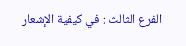الفرع الثالث : في كيفية الإشعار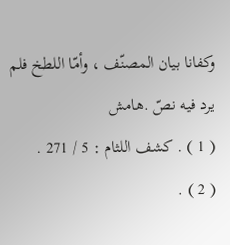وكفانا بيان المصنّف ، وأمّا اللطخ فلم يرد فيه نصّ .هامش
( 1 ) . كشف اللثام : 5 / 271 .
( 2 ) .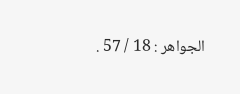الجواهر : 18 / 57 .